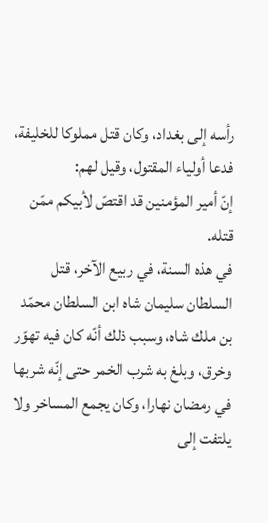رأسه إلى بغداد، وكان قتل مملوكا للخليفة، فدعا أولياء المقتول، وقيل لهم:
إنّ أمير المؤمنين قد اقتصّ لأبيكم ممّن قتله.
في هذه السنة، في ربيع الآخر، قتل السلطان سليمان شاه ابن السلطان محمّد بن ملك شاه، وسبب ذلك أنّه كان فيه تهوّر وخرق، وبلغ به شرب الخمر حتى إنّه شربها في رمضان نهارا، وكان يجمع المساخر ولا يلتفت إلى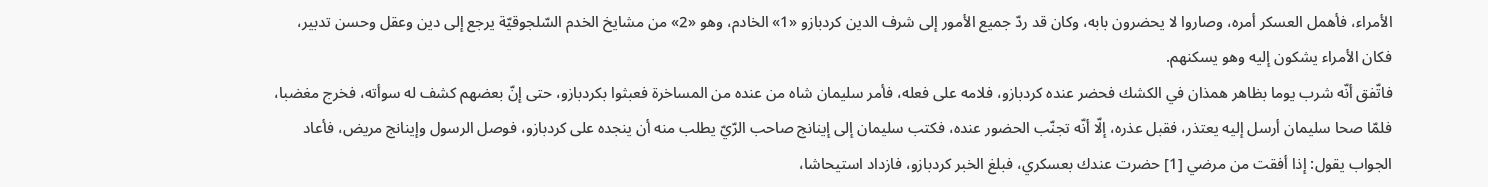الأمراء، فأهمل العسكر أمره، وصاروا لا يحضرون بابه، وكان قد ردّ جميع الأمور إلى شرف الدين كردبازو «1» الخادم، وهو «2» من مشايخ الخدم السّلجوقيّة يرجع إلى دين وعقل وحسن تدبير، فكان الأمراء يشكون إليه وهو يسكنهم.
فاتّفق أنّه شرب يوما بظاهر همذان في الكشك فحضر عنده كردبازو، فلامه على فعله، فأمر سليمان شاه من عنده من المساخرة فعبثوا بكردبازو، حتى إنّ بعضهم كشف له سوأته، فخرج مغضبا، فلمّا صحا سليمان أرسل إليه يعتذر، فقبل عذره، إلّا أنّه تجنّب الحضور عنده، فكتب سليمان إلى إينانج صاحب الرّيّ يطلب منه أن ينجده على كردبازو، فوصل الرسول وإينانج مريض، فأعاد الجواب يقول: إذا أفقت من مرضي [1] حضرت عندك بعسكري، فبلغ الخبر كردبازو، فازداد استيحاشا،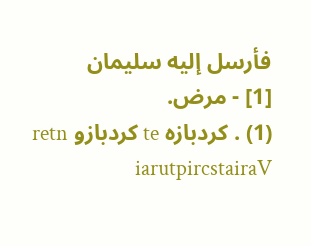فأرسل إليه سليمان
[1] - مرض.
(1) . كردبازه te كردبازو retn iarutpircstairaV